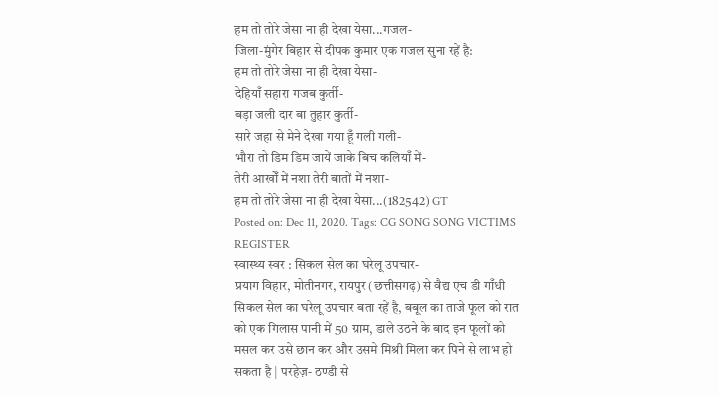हम तो तोरे जेसा ना ही देखा येसा...गजल-
जिला-मुंगेर बिहार से दीपक कुमार एक गजल सुना रहें है:
हम तो तोरे जेसा ना ही देखा येसा-
देहियाँ सहारा गजब कुर्ती-
बड़ा जली दार बा तुहार कुर्ती-
सारे जहा से मेने देखा गया हूँ गली गली-
भौरा तो डिम डिम जायें जाके बिच कलियाँ में-
तेरी आखोँ में नशा तेरी बातों में नशा-
हम तो तोरे जेसा ना ही देखा येसा...(182542) GT
Posted on: Dec 11, 2020. Tags: CG SONG SONG VICTIMS REGISTER
स्वास्थ्य स्वर : सिकल सेल का घरेलू उपचार-
प्रयाग विहार, मोतीनगर, रायपुर (छत्तीसगढ़) से वैद्य एच डी गाँधी सिकल सेल का घरेलू उपचार बता रहें है, बबूल का ताजे फूल को रात को एक गिलास पानी में 50 ग्राम, डाले उठने के बाद इन फूलों को मसल कर उसे छान कर और उसमे मिश्री मिला कर पिने से लाभ हो सकता है | परहेज़- ठण्डी से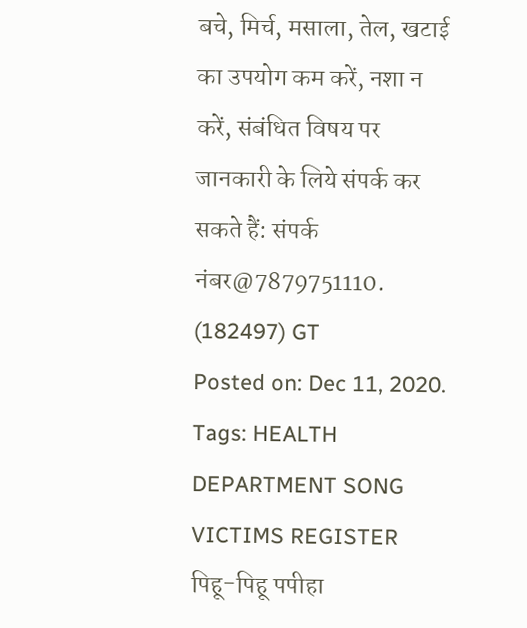बचे, मिर्च, मसाला, तेल, खटाई का उपयोग कम करें, नशा न करें, संबंधित विषय पर जानकारी के लिये संपर्क कर सकते हैं: संपर्क नंबर@7879751110. (182497) GT
Posted on: Dec 11, 2020. Tags: HEALTH DEPARTMENT SONG VICTIMS REGISTER
पिहू-पिहू पपीहा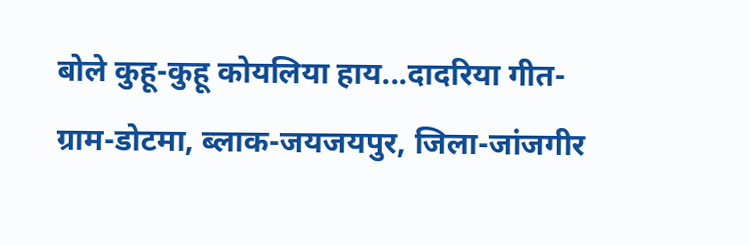बोले कुहू-कुहू कोयलिया हाय...दादरिया गीत-
ग्राम-डोटमा, ब्लाक-जयजयपुर, जिला-जांजगीर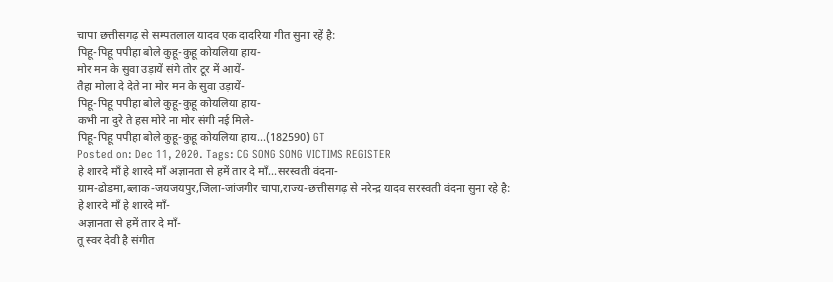चापा छत्तीसगढ़ से सम्पतलाल यादव एक दादरिया गीत सुना रहें है:
पिहू-पिहू पपीहा बोले कुहू-कुहू कोयलिया हाय-
मोर मन के सुवा उड़ायें संगे तोर टूर में आयें-
तैहा मोला दे देते ना मोर मन के सुवा उड़ायें-
पिहू-पिहू पपीहा बोले कुहू-कुहू कोयलिया हाय-
कभी ना दुरे ते हस मोरे ना मोर संगी नई मिले-
पिहू-पिहू पपीहा बोले कुहू-कुहू कोयलिया हाय...(182590) GT
Posted on: Dec 11, 2020. Tags: CG SONG SONG VICTIMS REGISTER
हे शारदे माँ हे शारदे माँ अज्ञानता से हमें तार दे माँ...सरस्वती वंदना-
ग्राम-ढोडमा,ब्लाक-जयजयपुर,जिला-जांजगीर चापा,राज्य-छत्तीसगढ़ से नरेन्द्र यादव सरस्वती वंदना सुना रहे है:
हे शारदे माँ हे शारदे माँ-
अज्ञानता से हमें तार दे माँ-
तू स्वर देवी है संगीत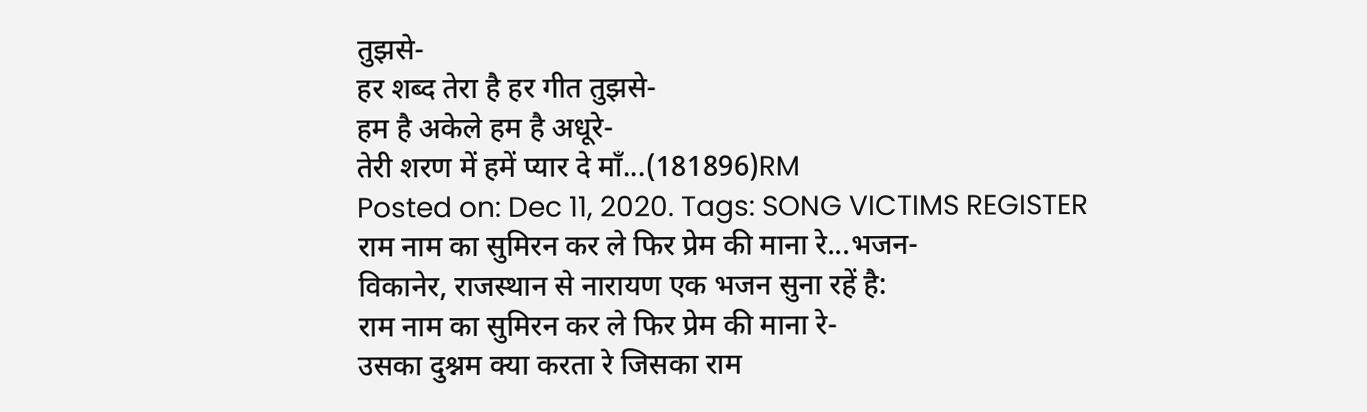तुझसे-
हर शब्द तेरा है हर गीत तुझसे-
हम है अकेले हम है अधूरे-
तेरी शरण में हमें प्यार दे माँ...(181896)RM
Posted on: Dec 11, 2020. Tags: SONG VICTIMS REGISTER
राम नाम का सुमिरन कर ले फिर प्रेम की माना रे...भजन-
विकानेर, राजस्थान से नारायण एक भजन सुना रहें है:
राम नाम का सुमिरन कर ले फिर प्रेम की माना रे-
उसका दुश्नम क्या करता रे जिसका राम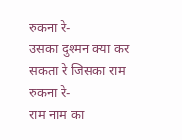रुकना रे-
उसका दुश्मन क्या कर सकता रे जिसका राम रुकना रे-
राम नाम का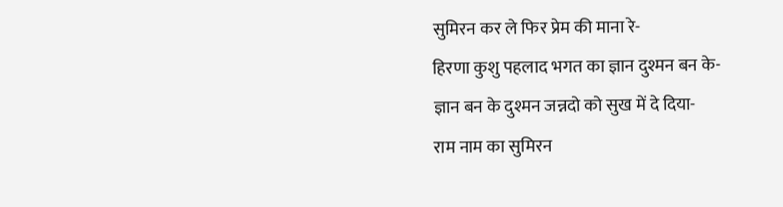सुमिरन कर ले फिर प्रेम की माना रे-
हिरणा कुशु पहलाद भगत का ज्ञान दुश्मन बन के-
ज्ञान बन के दुश्मन जन्नदो को सुख में दे दिया-
राम नाम का सुमिरन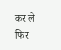कर ले फिर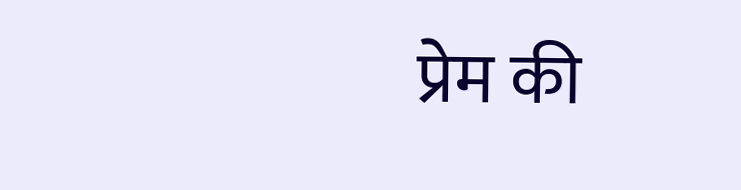प्रेम की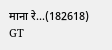माना रे...(182618) GT